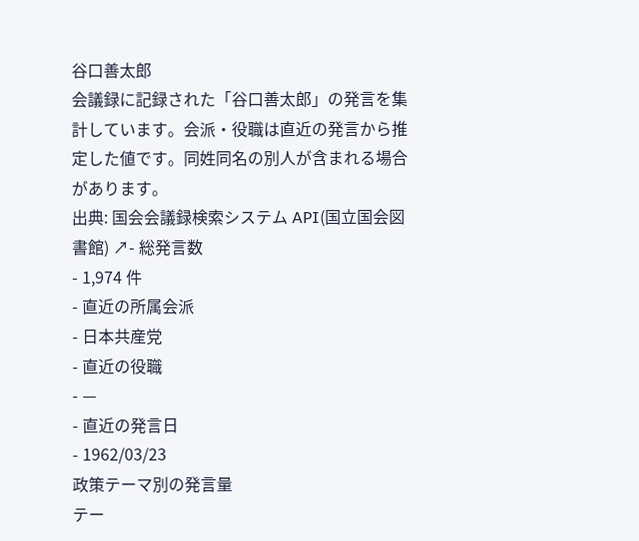谷口善太郎
会議録に記録された「谷口善太郎」の発言を集計しています。会派・役職は直近の発言から推定した値です。同姓同名の別人が含まれる場合があります。
出典: 国会会議録検索システム API(国立国会図書館) ↗- 総発言数
- 1,974 件
- 直近の所属会派
- 日本共産党
- 直近の役職
- —
- 直近の発言日
- 1962/03/23
政策テーマ別の発言量
テー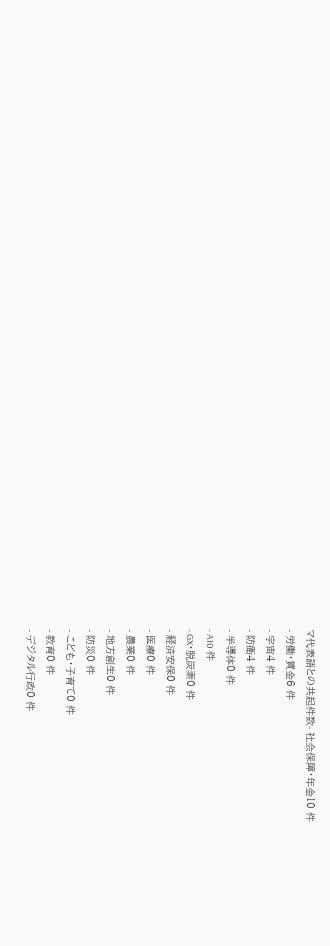マ代表語との共起件数- 社会保障・年金10 件
- 労働・賃金6 件
- 宇宙4 件
- 防衛4 件
- 半導体0 件
- AI0 件
- GX・脱炭素0 件
- 経済安保0 件
- 医療0 件
- 農業0 件
- 地方創生0 件
- 防災0 件
- こども・子育て0 件
- 教育0 件
- デジタル行政0 件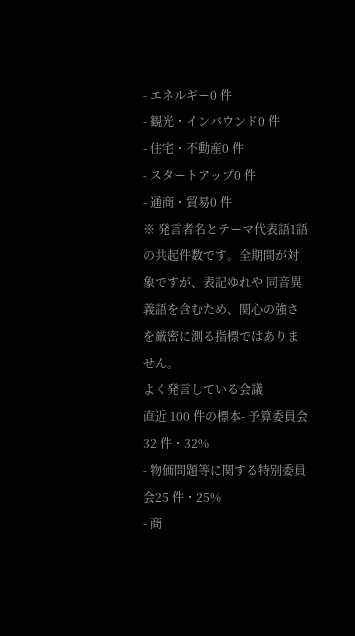- エネルギー0 件
- 観光・インバウンド0 件
- 住宅・不動産0 件
- スタートアップ0 件
- 通商・貿易0 件
※ 発言者名とテーマ代表語1語の共起件数です。全期間が対象ですが、表記ゆれや 同音異義語を含むため、関心の強さを厳密に測る指標ではありません。
よく発言している会議
直近 100 件の標本- 予算委員会32 件・32%
- 物価問題等に関する特別委員会25 件・25%
- 商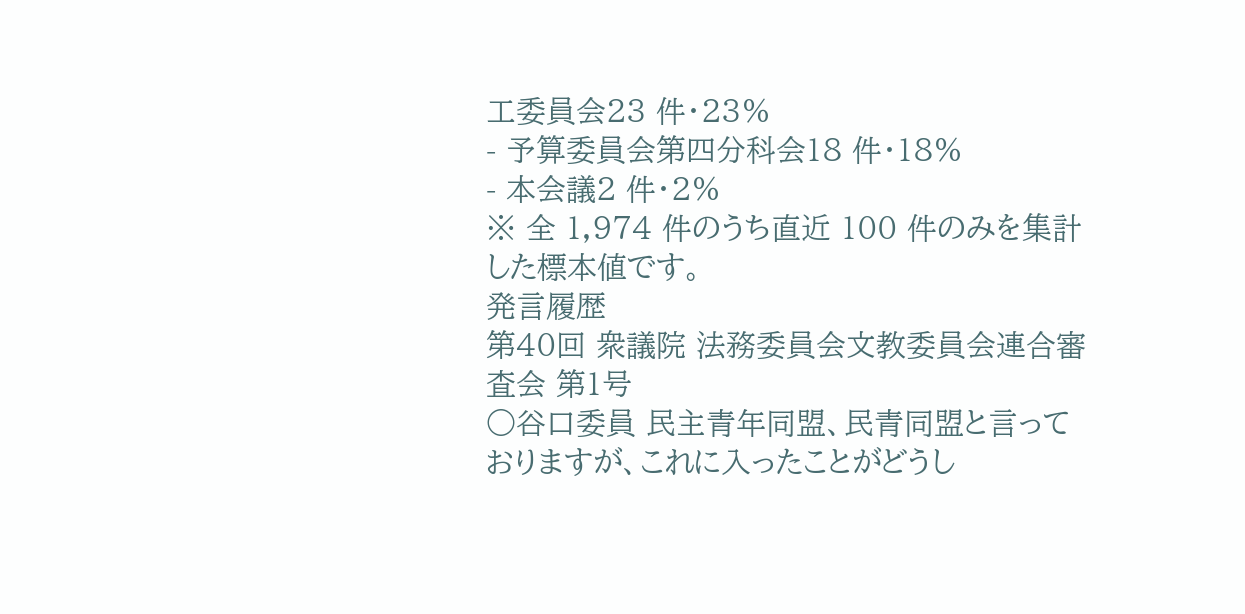工委員会23 件・23%
- 予算委員会第四分科会18 件・18%
- 本会議2 件・2%
※ 全 1,974 件のうち直近 100 件のみを集計した標本値です。
発言履歴
第40回 衆議院 法務委員会文教委員会連合審査会 第1号
○谷口委員 民主青年同盟、民青同盟と言っておりますが、これに入ったことがどうし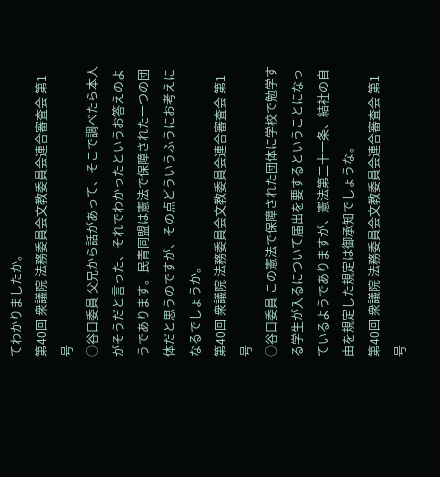てわかりましたか。
第40回 衆議院 法務委員会文教委員会連合審査会 第1号
○谷口委員 父兄から話があって、そこで調べたら本人がそうだと言った、それでわかったというお答えのようであります。民青同盟は憲法で保障された一つの団体だと思うのですが、その点どういうふうにお考えになるでしょうか。
第40回 衆議院 法務委員会文教委員会連合審査会 第1号
○谷口委員 この憲法で保障された団体に学校で勉学する学生が入るについて届出を要するということになっているようでありますが、憲法第二十一条、結社の自由を規定した規定は御承知でしょうな。
第40回 衆議院 法務委員会文教委員会連合審査会 第1号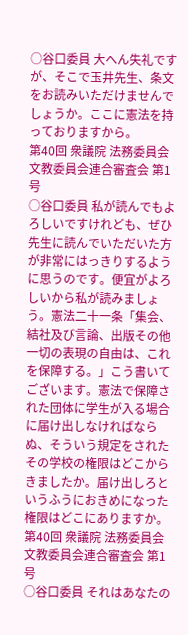○谷口委員 大へん失礼ですが、そこで玉井先生、条文をお読みいただけませんでしょうか。ここに憲法を持っておりますから。
第40回 衆議院 法務委員会文教委員会連合審査会 第1号
○谷口委員 私が読んでもよろしいですけれども、ぜひ先生に読んでいただいた方が非常にはっきりするように思うのです。便宜がよろしいから私が読みましょう。憲法二十一条「集会、結社及び言論、出版その他一切の表現の自由は、これを保障する。」こう書いてございます。憲法で保障された団体に学生が入る場合に届け出しなければならぬ、そういう規定をされたその学校の権限はどこからきましたか。届け出しろというふうにおきめになった権限はどこにありますか。
第40回 衆議院 法務委員会文教委員会連合審査会 第1号
○谷口委員 それはあなたの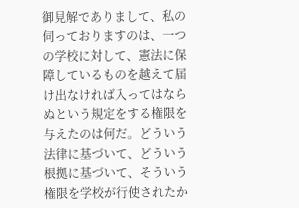御見解でありまして、私の伺っておりますのは、一つの学校に対して、憲法に保障しているものを越えて届け出なければ入ってはならぬという規定をする権限を与えたのは何だ。どういう法律に基づいて、どういう根拠に基づいて、そういう権限を学校が行使されたか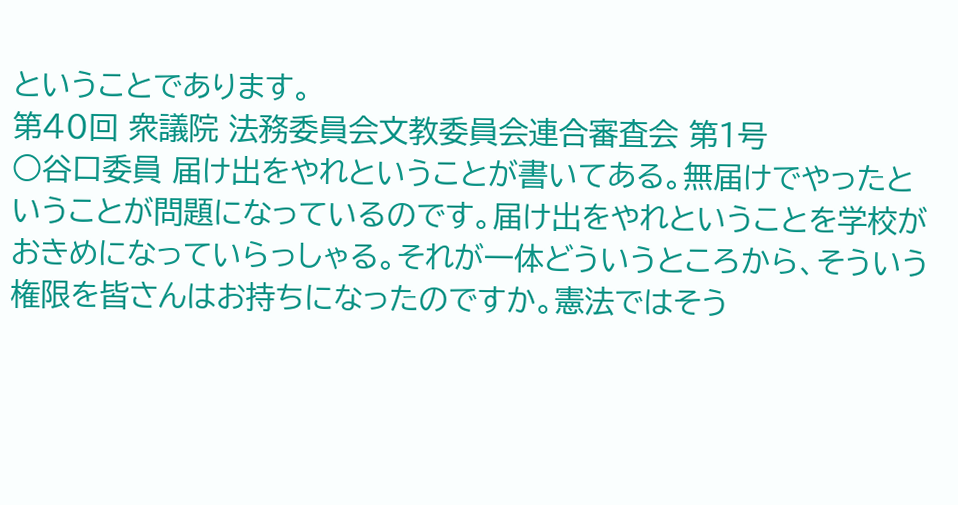ということであります。
第40回 衆議院 法務委員会文教委員会連合審査会 第1号
○谷口委員 届け出をやれということが書いてある。無届けでやったということが問題になっているのです。届け出をやれということを学校がおきめになっていらっしゃる。それが一体どういうところから、そういう権限を皆さんはお持ちになったのですか。憲法ではそう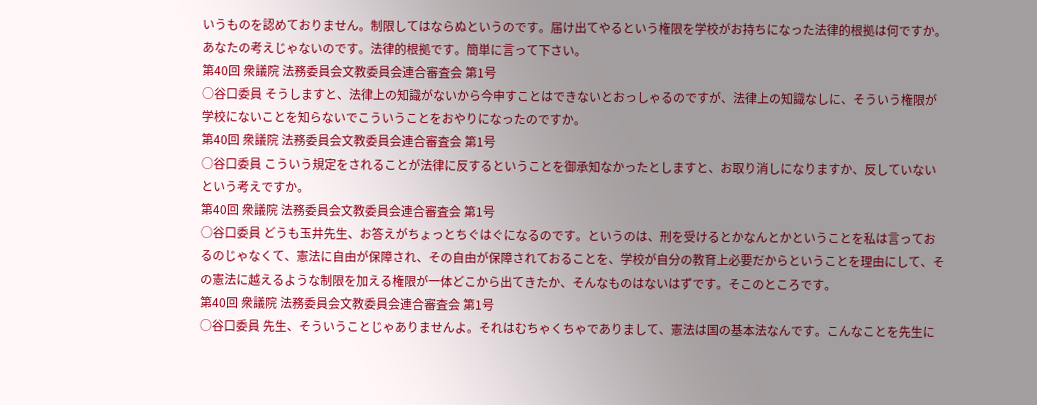いうものを認めておりません。制限してはならぬというのです。届け出てやるという権限を学校がお持ちになった法律的根拠は何ですか。あなたの考えじゃないのです。法律的根拠です。簡単に言って下さい。
第40回 衆議院 法務委員会文教委員会連合審査会 第1号
○谷口委員 そうしますと、法律上の知識がないから今申すことはできないとおっしゃるのですが、法律上の知識なしに、そういう権限が学校にないことを知らないでこういうことをおやりになったのですか。
第40回 衆議院 法務委員会文教委員会連合審査会 第1号
○谷口委員 こういう規定をされることが法律に反するということを御承知なかったとしますと、お取り消しになりますか、反していないという考えですか。
第40回 衆議院 法務委員会文教委員会連合審査会 第1号
○谷口委員 どうも玉井先生、お答えがちょっとちぐはぐになるのです。というのは、刑を受けるとかなんとかということを私は言っておるのじゃなくて、憲法に自由が保障され、その自由が保障されておることを、学校が自分の教育上必要だからということを理由にして、その憲法に越えるような制限を加える権限が一体どこから出てきたか、そんなものはないはずです。そこのところです。
第40回 衆議院 法務委員会文教委員会連合審査会 第1号
○谷口委員 先生、そういうことじゃありませんよ。それはむちゃくちゃでありまして、憲法は国の基本法なんです。こんなことを先生に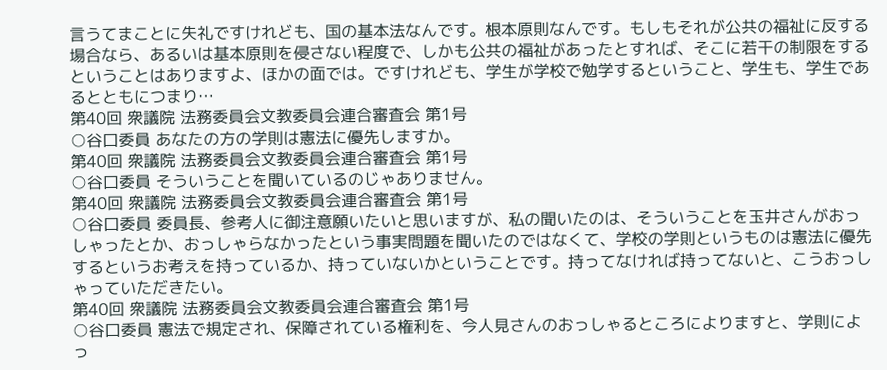言うてまことに失礼ですけれども、国の基本法なんです。根本原則なんです。もしもそれが公共の福祉に反する場合なら、あるいは基本原則を侵さない程度で、しかも公共の福祉があったとすれば、そこに若干の制限をするということはありますよ、ほかの面では。ですけれども、学生が学校で勉学するということ、学生も、学生であるとともにつまり…
第40回 衆議院 法務委員会文教委員会連合審査会 第1号
○谷口委員 あなたの方の学則は憲法に優先しますか。
第40回 衆議院 法務委員会文教委員会連合審査会 第1号
○谷口委員 そういうことを聞いているのじゃありません。
第40回 衆議院 法務委員会文教委員会連合審査会 第1号
○谷口委員 委員長、参考人に御注意願いたいと思いますが、私の聞いたのは、そういうことを玉井さんがおっしゃったとか、おっしゃらなかったという事実問題を聞いたのではなくて、学校の学則というものは憲法に優先するというお考えを持っているか、持っていないかということです。持ってなければ持ってないと、こうおっしゃっていただきたい。
第40回 衆議院 法務委員会文教委員会連合審査会 第1号
○谷口委員 憲法で規定され、保障されている権利を、今人見さんのおっしゃるところによりますと、学則によっ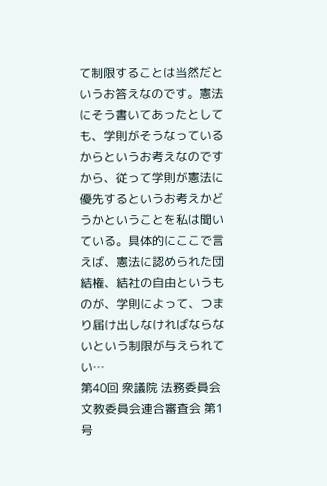て制限することは当然だというお答えなのです。憲法にそう書いてあったとしても、学則がそうなっているからというお考えなのですから、従って学則が憲法に優先するというお考えかどうかということを私は聞いている。具体的にここで言えば、憲法に認められた団結権、結社の自由というものが、学則によって、つまり届け出しなければならないという制限が与えられてい…
第40回 衆議院 法務委員会文教委員会連合審査会 第1号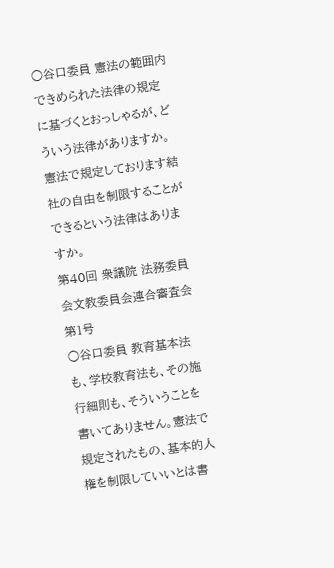○谷口委員 憲法の範囲内できめられた法律の規定に基づくとおっしゃるが、どういう法律がありますか。憲法で規定しております結社の自由を制限することができるという法律はありますか。
第40回 衆議院 法務委員会文教委員会連合審査会 第1号
○谷口委員 教育基本法も、学校教育法も、その施行細則も、そういうことを書いてありません。憲法で規定されたもの、基本的人権を制限していいとは書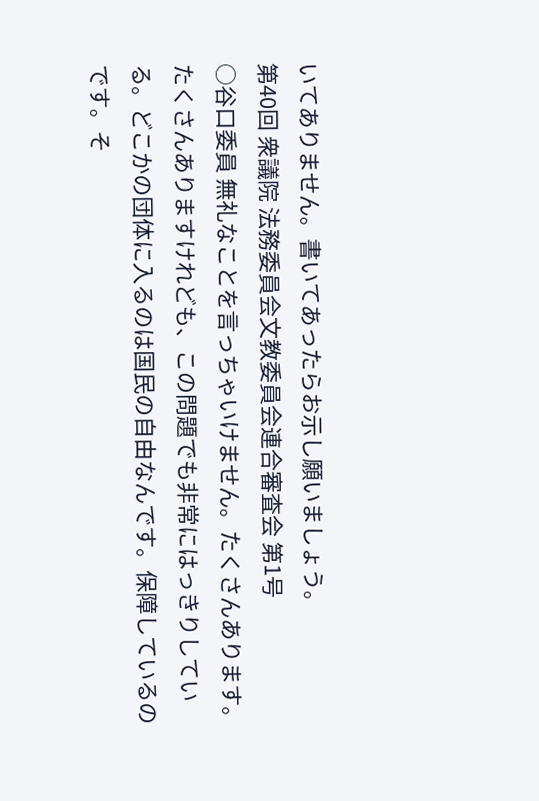いてありません。書いてあったらお示し願いましょう。
第40回 衆議院 法務委員会文教委員会連合審査会 第1号
○谷口委員 無礼なことを言っちゃいけません。たくさんあります。たくさんありますけれども、この問題でも非常にはっきりしている。どこかの団体に入るのは国民の自由なんです。保障しているのです。そ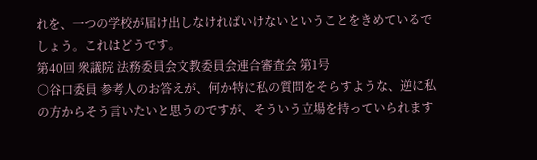れを、一つの学校が届け出しなければいけないということをきめているでしょう。これはどうです。
第40回 衆議院 法務委員会文教委員会連合審査会 第1号
○谷口委員 参考人のお答えが、何か特に私の質問をそらすような、逆に私の方からそう言いたいと思うのですが、そういう立場を持っていられます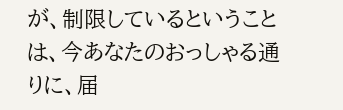が、制限しているということは、今あなたのおっしゃる通りに、届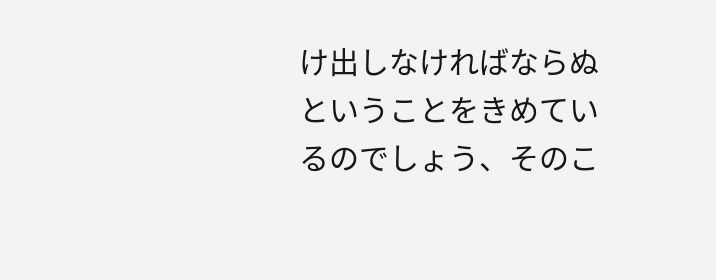け出しなければならぬということをきめているのでしょう、そのこ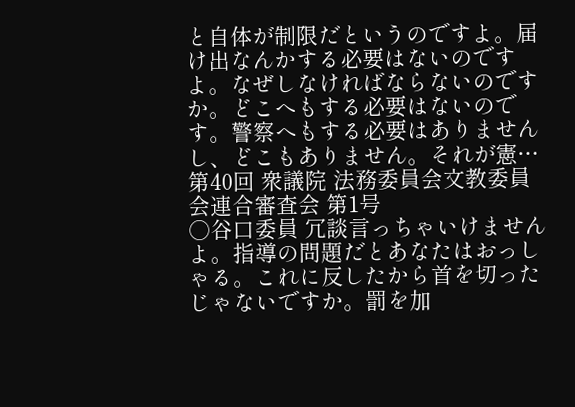と自体が制限だというのですよ。届け出なんかする必要はないのですよ。なぜしなければならないのですか。どこへもする必要はないのです。警察へもする必要はありませんし、どこもありません。それが憲…
第40回 衆議院 法務委員会文教委員会連合審査会 第1号
○谷口委員 冗談言っちゃいけませんよ。指導の問題だとあなたはおっしゃる。これに反したから首を切ったじゃないですか。罰を加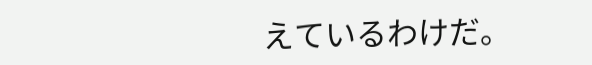えているわけだ。